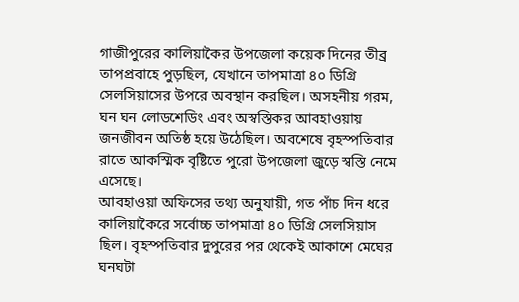গাজীপুরের কালিয়াকৈর উপজেলা কয়েক দিনের তীব্র তাপপ্রবাহে পুড়ছিল, যেখানে তাপমাত্রা ৪০ ডিগ্রি সেলসিয়াসের উপরে অবস্থান করছিল। অসহনীয় গরম, ঘন ঘন লোডশেডিং এবং অস্বস্তিকর আবহাওয়ায় জনজীবন অতিষ্ঠ হয়ে উঠেছিল। অবশেষে বৃহস্পতিবার রাতে আকস্মিক বৃষ্টিতে পুরো উপজেলা জুড়ে স্বস্তি নেমে এসেছে।
আবহাওয়া অফিসের তথ্য অনুযায়ী, গত পাঁচ দিন ধরে কালিয়াকৈরে সর্বোচ্চ তাপমাত্রা ৪০ ডিগ্রি সেলসিয়াস ছিল। বৃহস্পতিবার দুপুরের পর থেকেই আকাশে মেঘের ঘনঘটা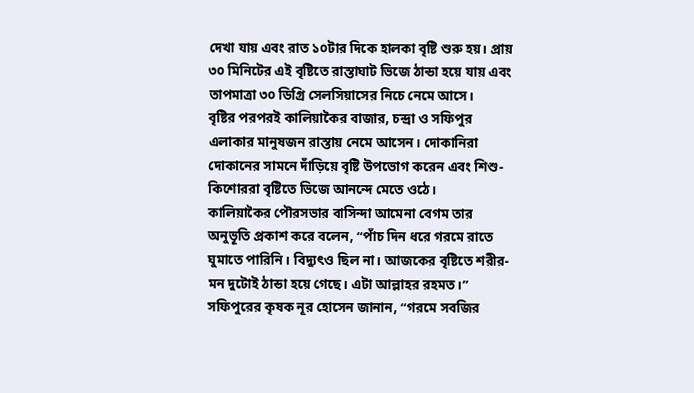দেখা যায় এবং রাত ১০টার দিকে হালকা বৃষ্টি শুরু হয়। প্রায় ৩০ মিনিটের এই বৃষ্টিতে রাস্তাঘাট ভিজে ঠান্ডা হয়ে যায় এবং তাপমাত্রা ৩০ ডিগ্রি সেলসিয়াসের নিচে নেমে আসে।
বৃষ্টির পরপরই কালিয়াকৈর বাজার, চন্দ্রা ও সফিপুর এলাকার মানুষজন রাস্তায় নেমে আসেন। দোকানিরা দোকানের সামনে দাঁড়িয়ে বৃষ্টি উপভোগ করেন এবং শিশু-কিশোররা বৃষ্টিতে ভিজে আনন্দে মেতে ওঠে।
কালিয়াকৈর পৌরসভার বাসিন্দা আমেনা বেগম তার অনুভূতি প্রকাশ করে বলেন, “পাঁচ দিন ধরে গরমে রাতে ঘুমাতে পারিনি। বিদ্যুৎও ছিল না। আজকের বৃষ্টিতে শরীর-মন দুটোই ঠান্ডা হয়ে গেছে। এটা আল্লাহর রহমত।”
সফিপুরের কৃষক নূর হোসেন জানান, “গরমে সবজির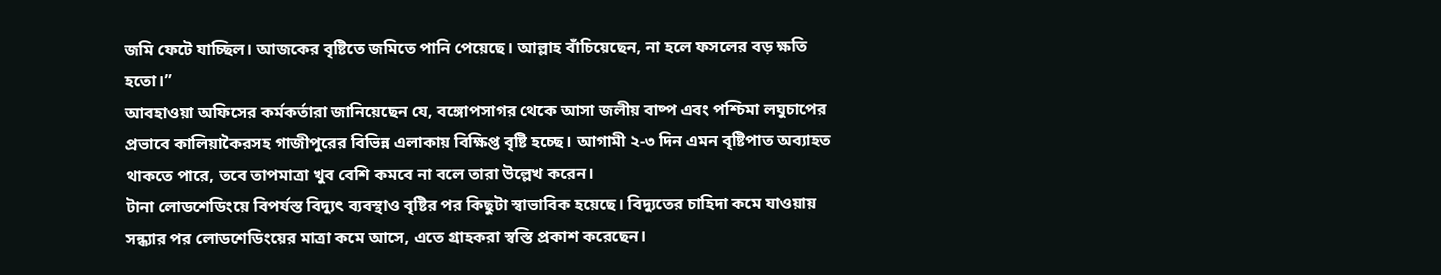জমি ফেটে যাচ্ছিল। আজকের বৃষ্টিতে জমিতে পানি পেয়েছে। আল্লাহ বাঁচিয়েছেন, না হলে ফসলের বড় ক্ষতি হতো।”
আবহাওয়া অফিসের কর্মকর্তারা জানিয়েছেন যে, বঙ্গোপসাগর থেকে আসা জলীয় বাষ্প এবং পশ্চিমা লঘুচাপের প্রভাবে কালিয়াকৈরসহ গাজীপুরের বিভিন্ন এলাকায় বিক্ষিপ্ত বৃষ্টি হচ্ছে। আগামী ২-৩ দিন এমন বৃষ্টিপাত অব্যাহত থাকতে পারে, তবে তাপমাত্রা খুব বেশি কমবে না বলে তারা উল্লেখ করেন।
টানা লোডশেডিংয়ে বিপর্যস্ত বিদ্যুৎ ব্যবস্থাও বৃষ্টির পর কিছুটা স্বাভাবিক হয়েছে। বিদ্যুতের চাহিদা কমে যাওয়ায় সন্ধ্যার পর লোডশেডিংয়ের মাত্রা কমে আসে, এতে গ্রাহকরা স্বস্তি প্রকাশ করেছেন।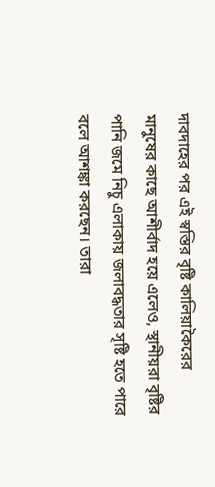দাবদাহের পর এই স্বস্তির বৃষ্টি কালিয়াকৈরের মানুষের কাছে আশীর্বাদ হয়ে এলেও, স্থানীয়রা বৃষ্টির পানি জমে নিচু এলাকায় জলাবদ্ধতার সৃষ্টি হতে পারে বলে আশঙ্কা করছেন। তারা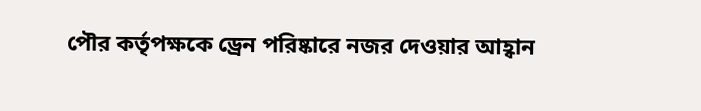পৌর কর্তৃপক্ষকে ড্রেন পরিষ্কারে নজর দেওয়ার আহ্বান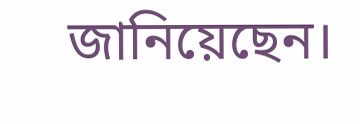জানিয়েছেন।